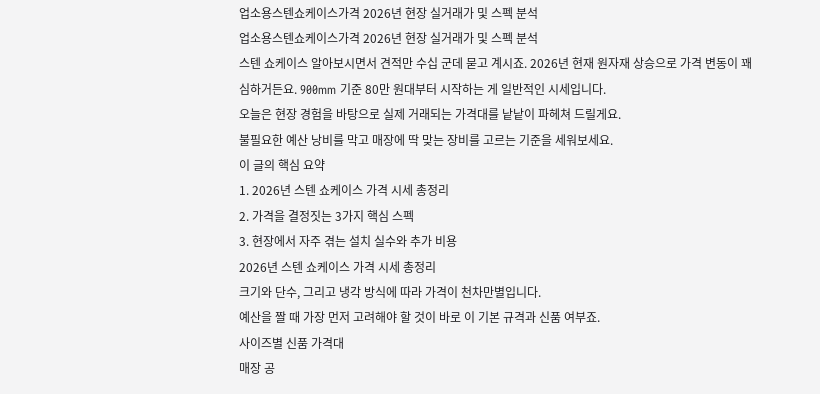업소용스텐쇼케이스가격 2026년 현장 실거래가 및 스펙 분석
업소용스텐쇼케이스가격 2026년 현장 실거래가 및 스펙 분석
스텐 쇼케이스 알아보시면서 견적만 수십 군데 묻고 계시죠. 2026년 현재 원자재 상승으로 가격 변동이 꽤 심하거든요. 900mm 기준 80만 원대부터 시작하는 게 일반적인 시세입니다.
오늘은 현장 경험을 바탕으로 실제 거래되는 가격대를 낱낱이 파헤쳐 드릴게요.
불필요한 예산 낭비를 막고 매장에 딱 맞는 장비를 고르는 기준을 세워보세요.
이 글의 핵심 요약
1. 2026년 스텐 쇼케이스 가격 시세 총정리
2. 가격을 결정짓는 3가지 핵심 스펙
3. 현장에서 자주 겪는 설치 실수와 추가 비용
2026년 스텐 쇼케이스 가격 시세 총정리
크기와 단수, 그리고 냉각 방식에 따라 가격이 천차만별입니다.
예산을 짤 때 가장 먼저 고려해야 할 것이 바로 이 기본 규격과 신품 여부죠.
사이즈별 신품 가격대
매장 공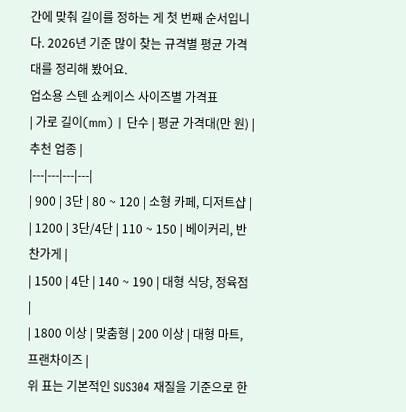간에 맞춰 길이를 정하는 게 첫 번째 순서입니다. 2026년 기준 많이 찾는 규격별 평균 가격대를 정리해 봤어요.
업소용 스텐 쇼케이스 사이즈별 가격표
| 가로 길이(mm) | 단수 | 평균 가격대(만 원) | 추천 업종 |
|---|---|---|---|
| 900 | 3단 | 80 ~ 120 | 소형 카페, 디저트샵 |
| 1200 | 3단/4단 | 110 ~ 150 | 베이커리, 반찬가게 |
| 1500 | 4단 | 140 ~ 190 | 대형 식당, 정육점 |
| 1800 이상 | 맞춤형 | 200 이상 | 대형 마트, 프랜차이즈 |
위 표는 기본적인 SUS304 재질을 기준으로 한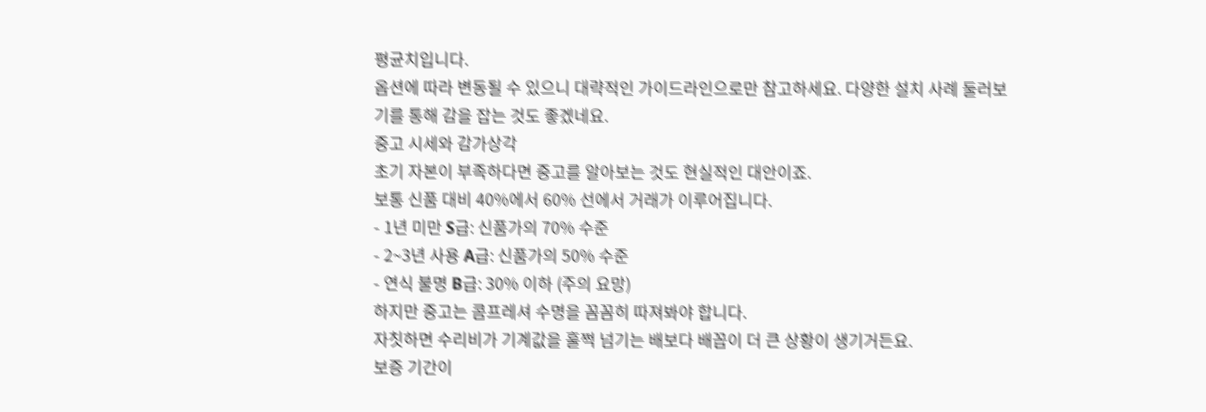평균치입니다.
옵션에 따라 변동될 수 있으니 대략적인 가이드라인으로만 참고하세요. 다양한 설치 사례 둘러보기를 통해 감을 잡는 것도 좋겠네요.
중고 시세와 감가상각
초기 자본이 부족하다면 중고를 알아보는 것도 현실적인 대안이죠.
보통 신품 대비 40%에서 60% 선에서 거래가 이루어집니다.
- 1년 미만 S급: 신품가의 70% 수준
- 2~3년 사용 A급: 신품가의 50% 수준
- 연식 불명 B급: 30% 이하 (주의 요망)
하지만 중고는 콤프레셔 수명을 꼼꼼히 따져봐야 합니다.
자칫하면 수리비가 기계값을 훌쩍 넘기는 배보다 배꼽이 더 큰 상황이 생기거든요.
보증 기간이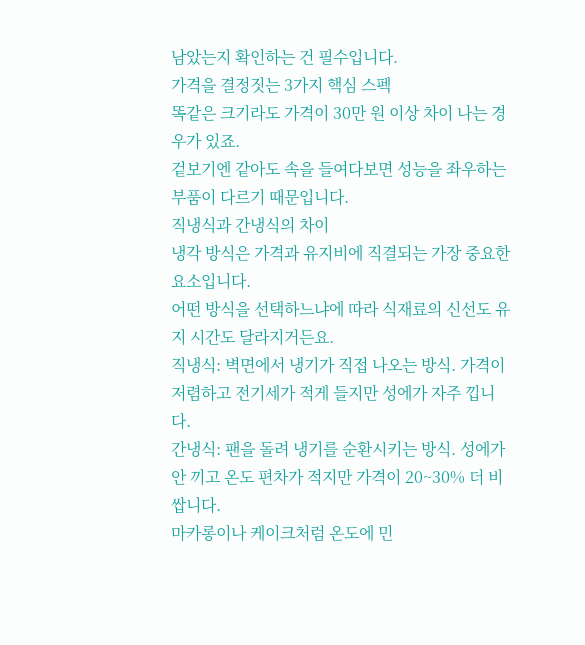남았는지 확인하는 건 필수입니다.
가격을 결정짓는 3가지 핵심 스펙
똑같은 크기라도 가격이 30만 원 이상 차이 나는 경우가 있죠.
겉보기엔 같아도 속을 들여다보면 성능을 좌우하는 부품이 다르기 때문입니다.
직냉식과 간냉식의 차이
냉각 방식은 가격과 유지비에 직결되는 가장 중요한 요소입니다.
어떤 방식을 선택하느냐에 따라 식재료의 신선도 유지 시간도 달라지거든요.
직냉식: 벽면에서 냉기가 직접 나오는 방식. 가격이 저렴하고 전기세가 적게 들지만 성에가 자주 낍니다.
간냉식: 팬을 돌려 냉기를 순환시키는 방식. 성에가 안 끼고 온도 편차가 적지만 가격이 20~30% 더 비쌉니다.
마카롱이나 케이크처럼 온도에 민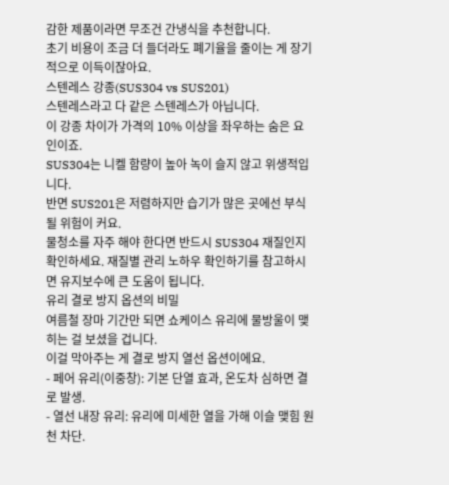감한 제품이라면 무조건 간냉식을 추천합니다.
초기 비용이 조금 더 들더라도 폐기율을 줄이는 게 장기적으로 이득이잖아요.
스텐레스 강종(SUS304 vs SUS201)
스텐레스라고 다 같은 스텐레스가 아닙니다.
이 강종 차이가 가격의 10% 이상을 좌우하는 숨은 요인이죠.
SUS304는 니켈 함량이 높아 녹이 슬지 않고 위생적입니다.
반면 SUS201은 저렴하지만 습기가 많은 곳에선 부식될 위험이 커요.
물청소를 자주 해야 한다면 반드시 SUS304 재질인지 확인하세요. 재질별 관리 노하우 확인하기를 참고하시면 유지보수에 큰 도움이 됩니다.
유리 결로 방지 옵션의 비밀
여름철 장마 기간만 되면 쇼케이스 유리에 물방울이 맺히는 걸 보셨을 겁니다.
이걸 막아주는 게 결로 방지 열선 옵션이에요.
- 페어 유리(이중창): 기본 단열 효과, 온도차 심하면 결로 발생.
- 열선 내장 유리: 유리에 미세한 열을 가해 이슬 맺힘 원천 차단.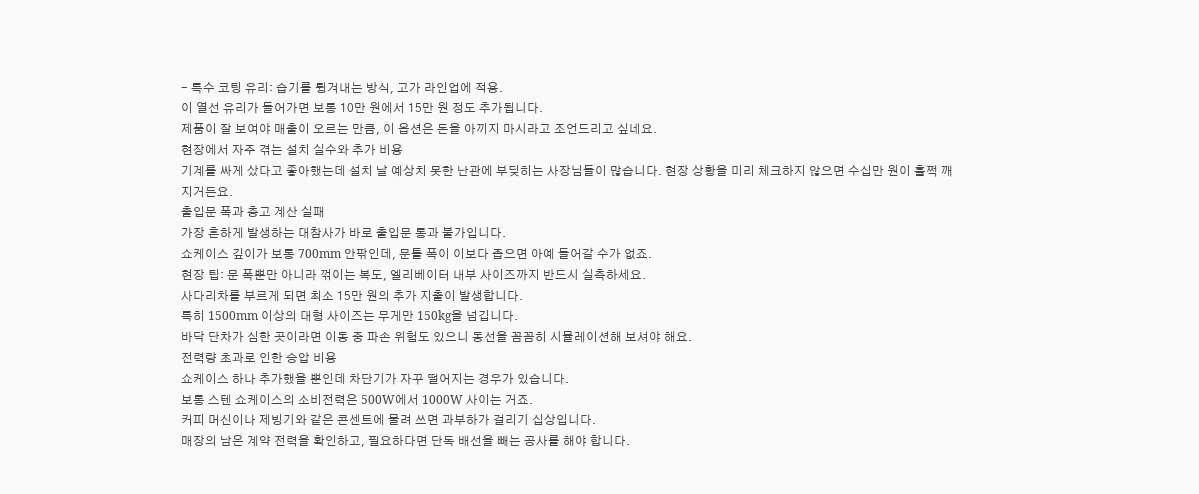- 특수 코팅 유리: 습기를 튕겨내는 방식, 고가 라인업에 적용.
이 열선 유리가 들어가면 보통 10만 원에서 15만 원 정도 추가됩니다.
제품이 잘 보여야 매출이 오르는 만큼, 이 옵션은 돈을 아끼지 마시라고 조언드리고 싶네요.
현장에서 자주 겪는 설치 실수와 추가 비용
기계를 싸게 샀다고 좋아했는데 설치 날 예상치 못한 난관에 부딪히는 사장님들이 많습니다. 현장 상황을 미리 체크하지 않으면 수십만 원이 훌쩍 깨지거든요.
출입문 폭과 층고 계산 실패
가장 흔하게 발생하는 대참사가 바로 출입문 통과 불가입니다.
쇼케이스 깊이가 보통 700mm 안팎인데, 문틀 폭이 이보다 좁으면 아예 들어갈 수가 없죠.
현장 팁: 문 폭뿐만 아니라 꺾이는 복도, 엘리베이터 내부 사이즈까지 반드시 실측하세요.
사다리차를 부르게 되면 최소 15만 원의 추가 지출이 발생합니다.
특히 1500mm 이상의 대형 사이즈는 무게만 150kg을 넘깁니다.
바닥 단차가 심한 곳이라면 이동 중 파손 위험도 있으니 동선을 꼼꼼히 시뮬레이션해 보셔야 해요.
전력량 초과로 인한 승압 비용
쇼케이스 하나 추가했을 뿐인데 차단기가 자꾸 떨어지는 경우가 있습니다.
보통 스텐 쇼케이스의 소비전력은 500W에서 1000W 사이는 거죠.
커피 머신이나 제빙기와 같은 콘센트에 물려 쓰면 과부하가 걸리기 십상입니다.
매장의 남은 계약 전력을 확인하고, 필요하다면 단독 배선을 빼는 공사를 해야 합니다.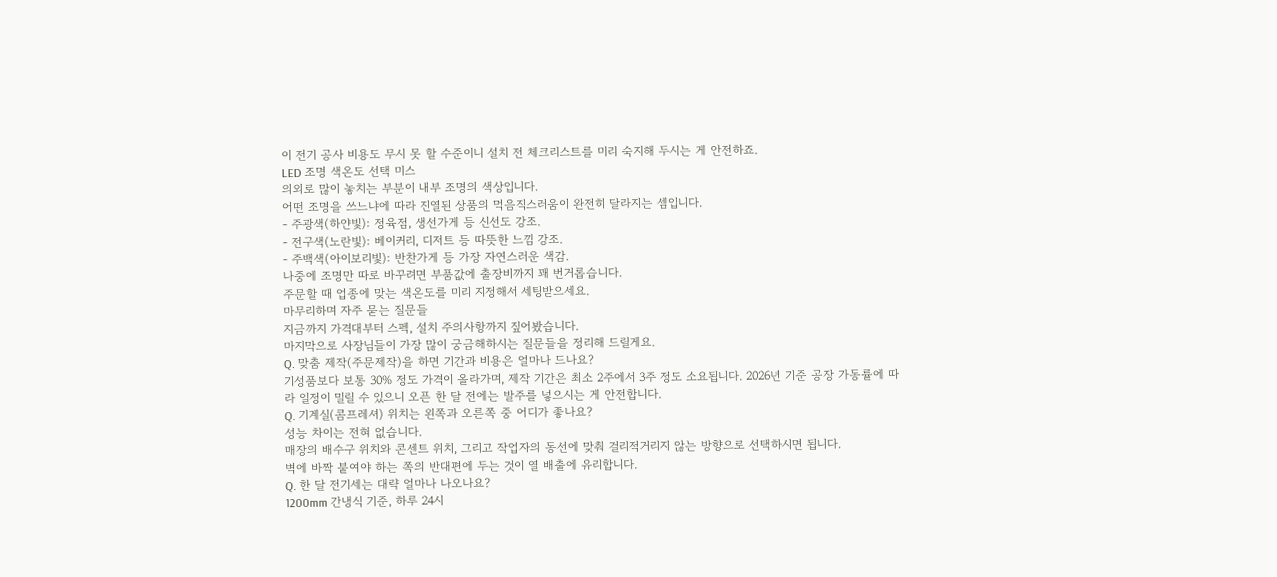이 전기 공사 비용도 무시 못 할 수준이니 설치 전 체크리스트를 미리 숙지해 두시는 게 안전하죠.
LED 조명 색온도 선택 미스
의외로 많이 놓치는 부분이 내부 조명의 색상입니다.
어떤 조명을 쓰느냐에 따라 진열된 상품의 먹음직스러움이 완전히 달라지는 셈입니다.
- 주광색(하얀빛): 정육점, 생선가게 등 신선도 강조.
- 전구색(노란빛): 베이커리, 디저트 등 따뜻한 느낌 강조.
- 주백색(아이보리빛): 반찬가게 등 가장 자연스러운 색감.
나중에 조명만 따로 바꾸려면 부품값에 출장비까지 꽤 번거롭습니다.
주문할 때 업종에 맞는 색온도를 미리 지정해서 세팅받으세요.
마무리하며 자주 묻는 질문들
지금까지 가격대부터 스펙, 설치 주의사항까지 짚어봤습니다.
마지막으로 사장님들이 가장 많이 궁금해하시는 질문들을 정리해 드릴게요.
Q. 맞춤 제작(주문제작)을 하면 기간과 비용은 얼마나 드나요?
기성품보다 보통 30% 정도 가격이 올라가며, 제작 기간은 최소 2주에서 3주 정도 소요됩니다. 2026년 기준 공장 가동률에 따라 일정이 밀릴 수 있으니 오픈 한 달 전에는 발주를 넣으시는 게 안전합니다.
Q. 기계실(콤프레셔) 위치는 왼쪽과 오른쪽 중 어디가 좋나요?
성능 차이는 전혀 없습니다.
매장의 배수구 위치와 콘센트 위치, 그리고 작업자의 동선에 맞춰 걸리적거리지 않는 방향으로 선택하시면 됩니다.
벽에 바짝 붙여야 하는 쪽의 반대편에 두는 것이 열 배출에 유리합니다.
Q. 한 달 전기세는 대략 얼마나 나오나요?
1200mm 간냉식 기준, 하루 24시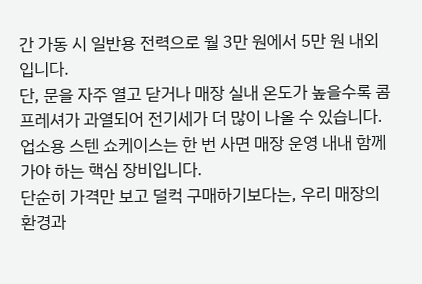간 가동 시 일반용 전력으로 월 3만 원에서 5만 원 내외입니다.
단, 문을 자주 열고 닫거나 매장 실내 온도가 높을수록 콤프레셔가 과열되어 전기세가 더 많이 나올 수 있습니다.
업소용 스텐 쇼케이스는 한 번 사면 매장 운영 내내 함께 가야 하는 핵심 장비입니다.
단순히 가격만 보고 덜컥 구매하기보다는, 우리 매장의 환경과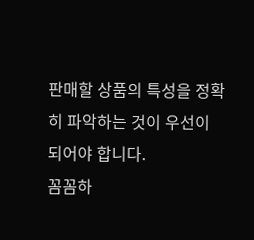판매할 상품의 특성을 정확히 파악하는 것이 우선이 되어야 합니다.
꼼꼼하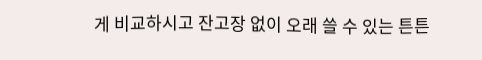게 비교하시고 잔고장 없이 오래 쓸 수 있는 튼튼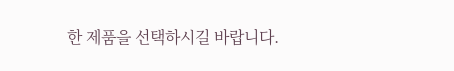한 제품을 선택하시길 바랍니다.